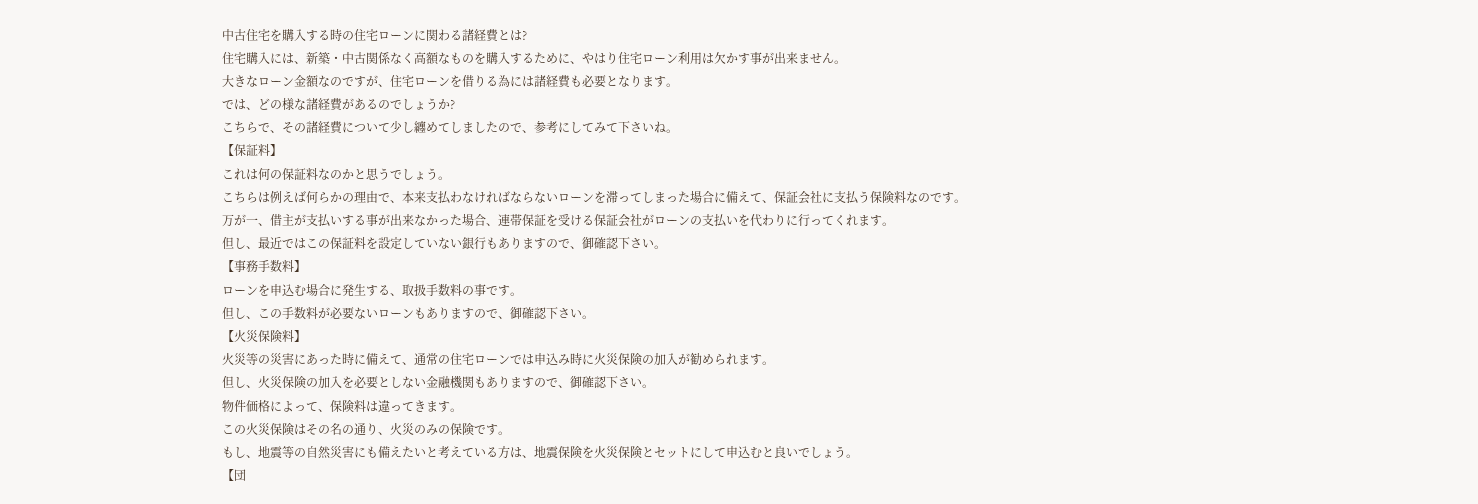中古住宅を購入する時の住宅ローンに関わる諸経費とは?
住宅購入には、新築・中古関係なく高額なものを購入するために、やはり住宅ローン利用は欠かす事が出来ません。
大きなローン金額なのですが、住宅ローンを借りる為には諸経費も必要となります。
では、どの様な諸経費があるのでしょうか?
こちらで、その諸経費について少し纏めてしましたので、参考にしてみて下さいね。
【保証料】
これは何の保証料なのかと思うでしょう。
こちらは例えば何らかの理由で、本来支払わなければならないローンを滞ってしまった場合に備えて、保証会社に支払う保険料なのです。
万が一、借主が支払いする事が出来なかった場合、連帯保証を受ける保証会社がローンの支払いを代わりに行ってくれます。
但し、最近ではこの保証料を設定していない銀行もありますので、御確認下さい。
【事務手数料】
ローンを申込む場合に発生する、取扱手数料の事です。
但し、この手数料が必要ないローンもありますので、御確認下さい。
【火災保険料】
火災等の災害にあった時に備えて、通常の住宅ローンでは申込み時に火災保険の加入が勧められます。
但し、火災保険の加入を必要としない金融機関もありますので、御確認下さい。
物件価格によって、保険料は違ってきます。
この火災保険はその名の通り、火災のみの保険です。
もし、地震等の自然災害にも備えたいと考えている方は、地震保険を火災保険とセットにして申込むと良いでしょう。
【団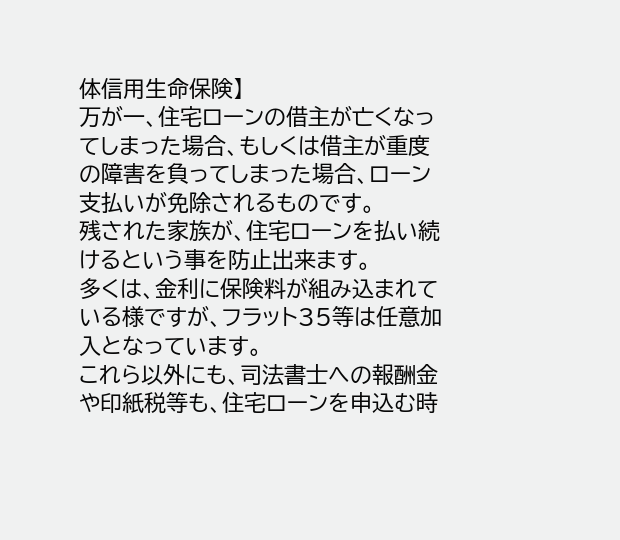体信用生命保険】
万が一、住宅ローンの借主が亡くなってしまった場合、もしくは借主が重度の障害を負ってしまった場合、ローン支払いが免除されるものです。
残された家族が、住宅ローンを払い続けるという事を防止出来ます。
多くは、金利に保険料が組み込まれている様ですが、フラット35等は任意加入となっています。
これら以外にも、司法書士への報酬金や印紙税等も、住宅ローンを申込む時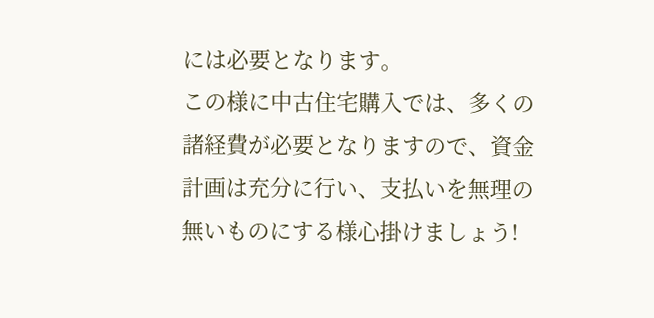には必要となります。
この様に中古住宅購入では、多くの諸経費が必要となりますので、資金計画は充分に行い、支払いを無理の無いものにする様心掛けましょう!